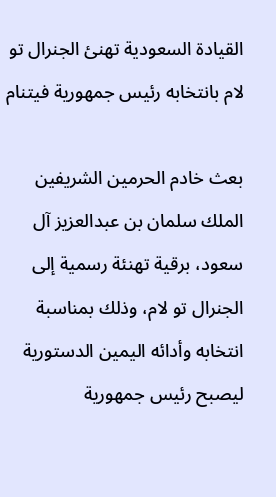القيادة السعودية تهنئ الجنرال تو لام بانتخابه رئيس جمهورية فيتنام

بعث خادم الحرمين الشريفين الملك سلمان بن عبدالعزيز آل سعود، برقية تهنئة رسمية إلى الجنرال تو لام، وذلك بمناسبة انتخابه وأدائه اليمين الدستورية ليصبح رئيس جمهورية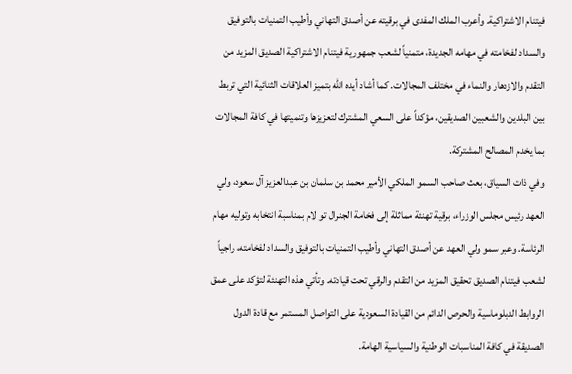فيتنام الاشتراكية. وأعرب الملك المفدى في برقيته عن أصدق التهاني وأطيب التمنيات بالتوفيق والسداد لفخامته في مهامه الجديدة، متمنياً لشعب جمهورية فيتنام الاشتراكية الصديق المزيد من التقدم والازدهار والنماء في مختلف المجالات. كما أشاد أيده الله بتميز العلاقات الثنائية التي تربط بين البلدين والشعبين الصديقين، مؤكداً على السعي المشترك لتعزيزها وتنميتها في كافة المجالات بما يخدم المصالح المشتركة.
وفي ذات السياق، بعث صاحب السمو الملكي الأمير محمد بن سلمان بن عبدالعزيز آل سعود، ولي العهد رئيس مجلس الوزراء، برقية تهنئة مماثلة إلى فخامة الجنرال تو لام بمناسبة انتخابه وتوليه مهام الرئاسة. وعبر سمو ولي العهد عن أصدق التهاني وأطيب التمنيات بالتوفيق والسداد لفخامته، راجياً لشعب فيتنام الصديق تحقيق المزيد من التقدم والرقي تحت قيادته. وتأتي هذه التهنئة لتؤكد على عمق الروابط الدبلوماسية والحرص الدائم من القيادة السعودية على التواصل المستمر مع قادة الدول الصديقة في كافة المناسبات الوطنية والسياسية الهامة.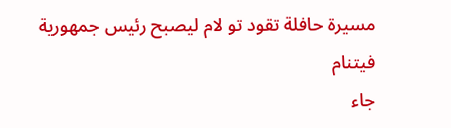مسيرة حافلة تقود تو لام ليصبح رئيس جمهورية فيتنام
جاء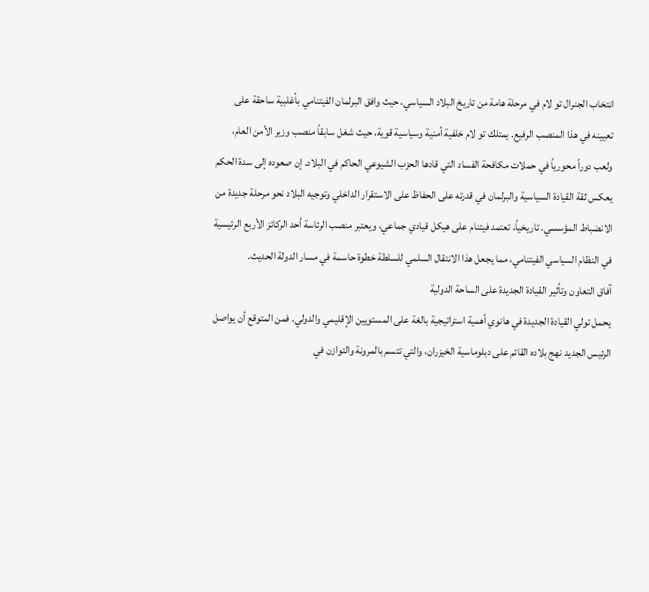انتخاب الجنرال تو لام في مرحلة هامة من تاريخ البلاد السياسي، حيث وافق البرلمان الفيتنامي بأغلبية ساحقة على تعيينه في هذا المنصب الرفيع. يمتلك تو لام خلفية أمنية وسياسية قوية، حيث شغل سابقاً منصب وزير الأمن العام، ولعب دوراً محورياً في حملات مكافحة الفساد التي قادها الحزب الشيوعي الحاكم في البلاد. إن صعوده إلى سدة الحكم يعكس ثقة القيادة السياسية والبرلمان في قدرته على الحفاظ على الاستقرار الداخلي وتوجيه البلاد نحو مرحلة جديدة من الانضباط المؤسسي. تاريخياً، تعتمد فيتنام على هيكل قيادي جماعي، ويعتبر منصب الرئاسة أحد الركائز الأربع الرئيسية في النظام السياسي الفيتنامي، مما يجعل هذا الانتقال السلمي للسلطة خطوة حاسمة في مسار الدولة الحديث.
آفاق التعاون وتأثير القيادة الجديدة على الساحة الدولية
يحمل تولي القيادة الجديدة في هانوي أهمية استراتيجية بالغة على المستويين الإقليمي والدولي. فمن المتوقع أن يواصل الرئيس الجديد نهج بلاده القائم على دبلوماسية الخيزران، والتي تتسم بالمرونة والتوازن في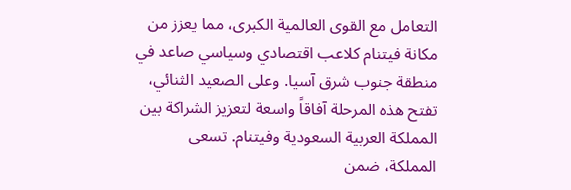التعامل مع القوى العالمية الكبرى، مما يعزز من مكانة فيتنام كلاعب اقتصادي وسياسي صاعد في منطقة جنوب شرق آسيا. وعلى الصعيد الثنائي، تفتح هذه المرحلة آفاقاً واسعة لتعزيز الشراكة بين المملكة العربية السعودية وفيتنام. تسعى المملكة، ضمن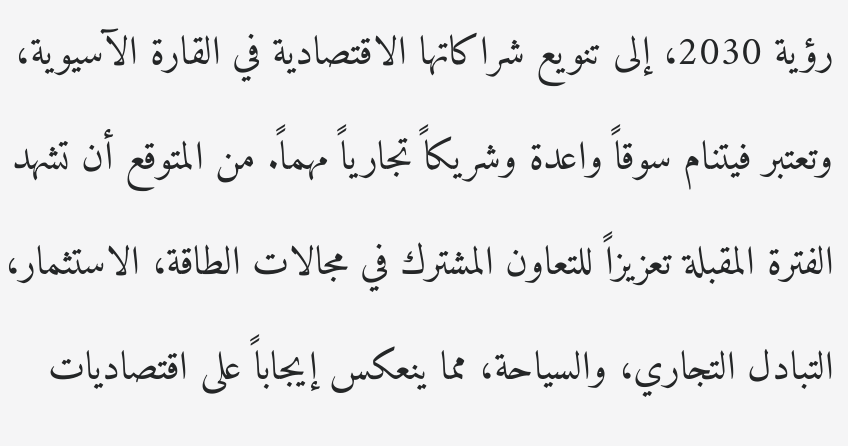رؤية 2030، إلى تنويع شراكاتها الاقتصادية في القارة الآسيوية، وتعتبر فيتنام سوقاً واعدة وشريكاً تجارياً مهماً. من المتوقع أن تشهد الفترة المقبلة تعزيزاً للتعاون المشترك في مجالات الطاقة، الاستثمار، التبادل التجاري، والسياحة، مما ينعكس إيجاباً على اقتصاديات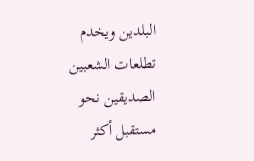البلدين ويخدم تطلعات الشعبين الصديقين نحو مستقبل أكثر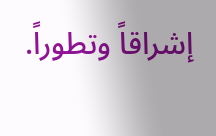إشراقاً وتطوراً.